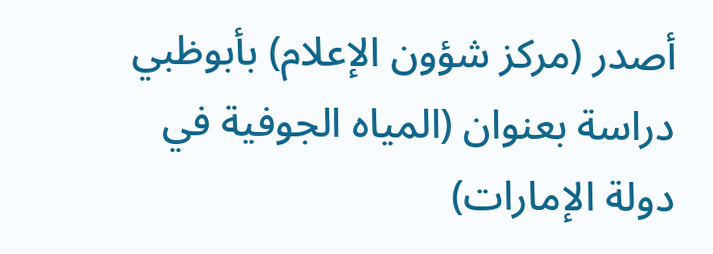أصدر (مركز شؤون الإعلام) بأبوظبي دراسة بعنوان (المياه الجوفية في دولة الإمارات)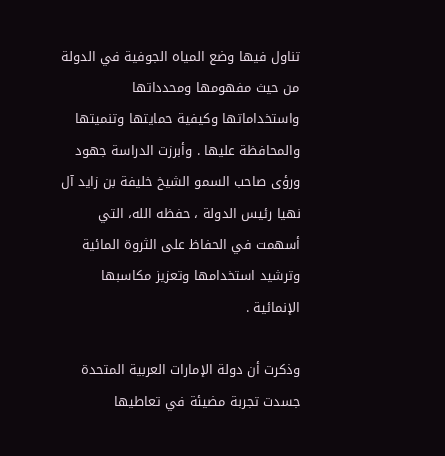تناول فيها وضع المياه الجوفية في الدولة من حيث مفهومها ومحدداتها واستخداماتها وكيفية حمايتها وتنميتها والمحافظة عليها . وأبرزت الدراسة جهود ورؤى صاحب السمو الشيخ خليفة بن زايد آل نهيا رئيس الدولة ، حفظه الله، التي أسهمت في الحفاظ على الثروة المائية وترشيد استخدامها وتعزيز مكاسبها الإنمائية .

وذكرت أن دولة الإمارات العربية المتحدة جسدت تجربة مضيئة في تعاطيها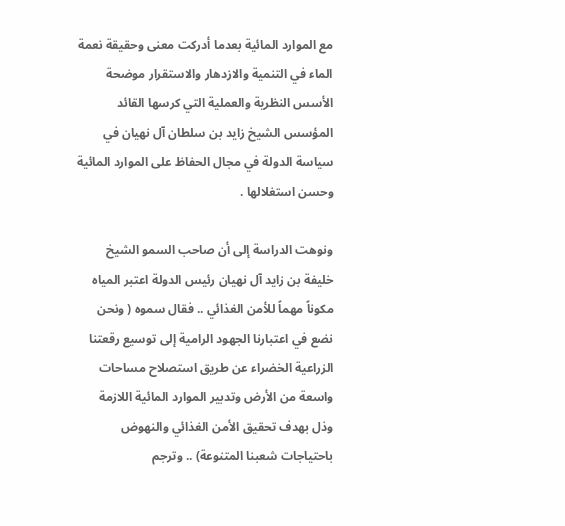مع الموارد المائية بعدما أدركت معنى وحقيقة نعمة الماء في التنمية والازدهار والاستقرار موضحة الأسس النظرية والعملية التي كرسها القائد المؤسس الشيخ زايد بن سلطان آل نهيان في سياسة الدولة في مجال الحفاظ على الموارد المائية وحسن استغلالها .

ونوهت الدراسة إلى أن صاحب السمو الشيخ خليفة بن زايد آل نهيان رئيس الدولة اعتبر المياه مكوناً مهماً للأمن الغذائي .. فقال سموه ( ونحن نضع في اعتبارنا الجهود الرامية إلى توسيع رقعتنا الزراعية الخضراء عن طريق استصلاح مساحات واسعة من الأرض وتدبير الموارد المائية اللازمة وذل بهدف تحقيق الأمن الغذائي والنهوض باحتياجات شعبنا المتنوعة) .. وترجم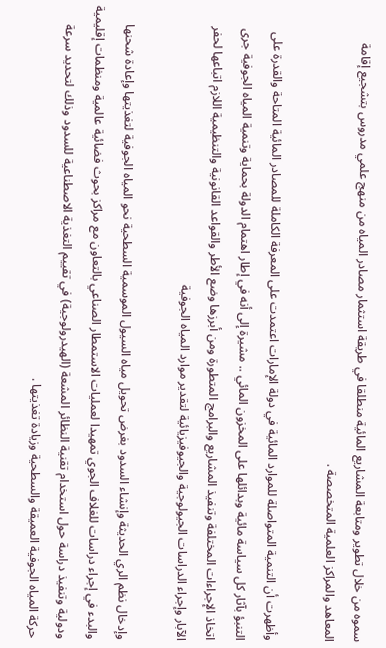سموه من خلال تطوير ومتابعة المشاريع المائية منطلقا في طريقة استثمار مصادر المياه من منهج علمي مدروس بتشجيع إقامة المعاهد والمراكز العلمية المتخصصة .

وأظهرت أن التنمية المتواصلة للموارد المائية في دولة الإمارات اعتمدت على المعرفة الكاملة للمصادر المائية المتاحة والقدرة على التنبؤ بآثار كل سياسة مائية وبدائلها على المخزون المائي .. مشيرة إلى أنه في إطار اهتمام الدولة بحماية وتنمية المياه الجوفية جرى اتخاذ الإجراءات المختلفة وتنفيذ المشاريع والبرامج المتطورة ومن أبرزها وضع الأطر والقواعد القانونية والتنظيمية اللازم اتباعها لحفر الآبار وإجراء الدراسات الجيولوجية والجيوفيزيائية لتقدير موارد المياه الجوفية

وإدخال نظم الري الحديثة وإنشاء السدود بغرض تحويل مياه السيول الموسمية السطحية نحو المياه الجوفية لتغذيتها وإعادة شحنها والبدء في إجراء دراسات للغلاف الجوي تمهيدا لعمليات الاستمطار الصناعي بالتعاون مع مراكز بحوث فضائية عالمية ومنظمات إقليمية ودولية وتنفيذ دراسة حول استخدام تقنية النظائر المشعة (الهيدرولوجية) في تقييم التغذية الاصطناعية للسدود وذلك لتحديد سرعة حركة المياه الجوفية العميقة والسطحية وزيادة تغذيتها .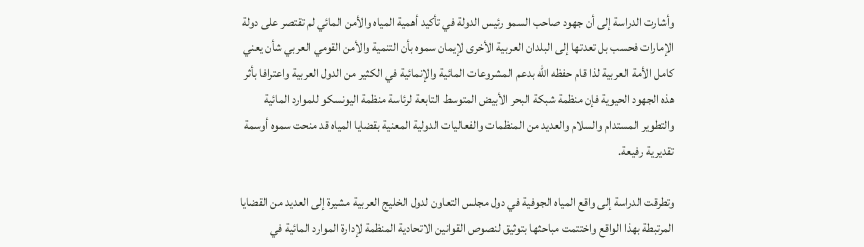وأشارت الدراسة إلى أن جهود صاحب السمو رئيس الدولة في تأكيد أهمية المياه والأمن المائي لم تقتصر على دولة الإمارات فحسب بل تعدتها إلى البلدان العربية الأخرى لإيمان سموه بأن التنمية والأمن القومي العربي شأن يعني كامل الأمة العربية لذا قام حفظه الله بدعم المشروعات المائية والإنمائية في الكثير من الدول العربية واعترافا بأثر هذه الجهود الحيوية فإن منظمة شبكة البحر الأبيض المتوسط التابعة لرئاسة منظمة اليونسكو للموارد المائية والتطوير المستدام والسلام والعديد من المنظمات والفعاليات الدولية المعنية بقضايا المياه قد منحت سموه أوسمة تقديرية رفيعة.

وتطرقت الدراسة إلى واقع المياه الجوفية في دول مجلس التعاون لدول الخليج العربية مشيرة إلى العديد من القضايا المرتبطة بهذا الواقع واختتمت مباحثها بتوثيق لنصوص القوانين الاتحادية المنظمة لإدارة الموارد المائية في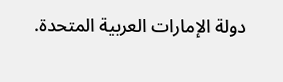دولة الإمارات العربية المتحدة.